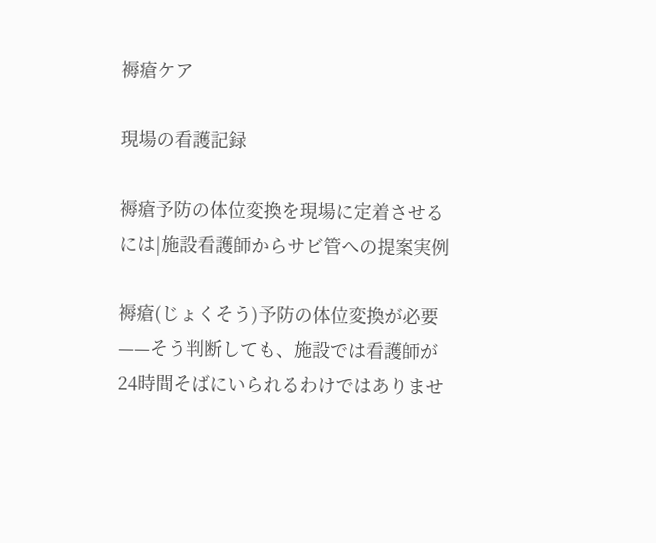褥瘡ケア

現場の看護記録

褥瘡予防の体位変換を現場に定着させるには|施設看護師からサビ管への提案実例

褥瘡(じょくそう)予防の体位変換が必要——そう判断しても、施設では看護師が24時間そばにいられるわけではありませ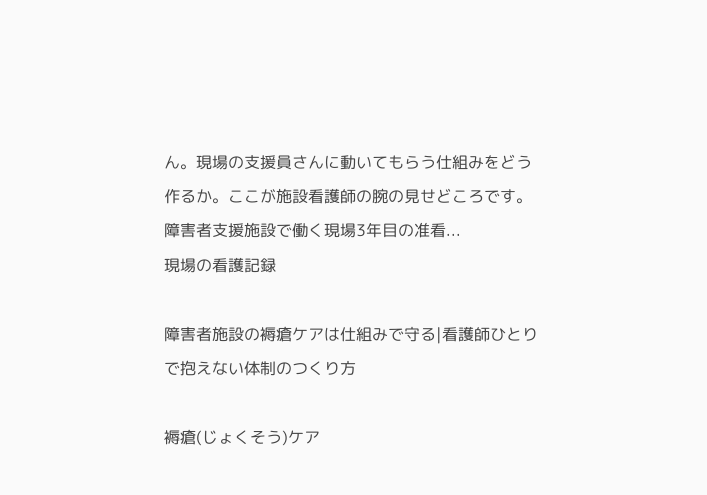ん。現場の支援員さんに動いてもらう仕組みをどう作るか。ここが施設看護師の腕の見せどころです。障害者支援施設で働く現場3年目の准看...
現場の看護記録

障害者施設の褥瘡ケアは仕組みで守る|看護師ひとりで抱えない体制のつくり方

褥瘡(じょくそう)ケア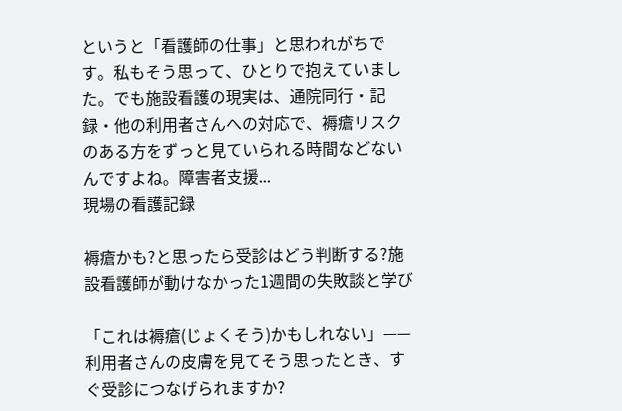というと「看護師の仕事」と思われがちです。私もそう思って、ひとりで抱えていました。でも施設看護の現実は、通院同行・記録・他の利用者さんへの対応で、褥瘡リスクのある方をずっと見ていられる時間などないんですよね。障害者支援...
現場の看護記録

褥瘡かも?と思ったら受診はどう判断する?施設看護師が動けなかった1週間の失敗談と学び

「これは褥瘡(じょくそう)かもしれない」——利用者さんの皮膚を見てそう思ったとき、すぐ受診につなげられますか?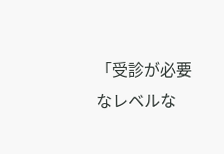「受診が必要なレベルな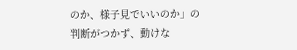のか、様子見でいいのか」の判断がつかず、動けな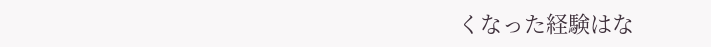くなった経験はな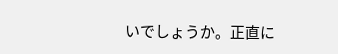いでしょうか。正直に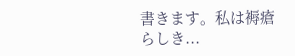書きます。私は褥瘡らしき...